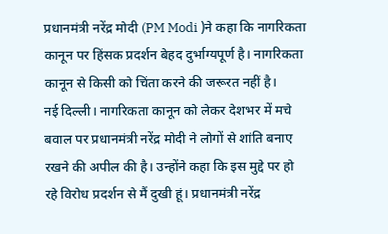प्रधानमंत्री नरेंद्र मोदी (PM Modi )ने कहा कि नागरिकता कानून पर हिंसक प्रदर्शन बेहद दुर्भाग्यपूर्ण है। नागरिकता कानून से किसी को चिंता करने की जरूरत नहीं है।
नई दिल्ली। नागरिकता कानून को लेकर देशभर में मचे बवाल पर प्रधानमंत्री नरेंद्र मोदी ने लोगों से शांति बनाए रखने की अपील की है। उन्होंने कहा कि इस मुद्दे पर हो रहे विरोध प्रदर्शन से मैं दुखी हूं। प्रधानमंत्री नरेंद्र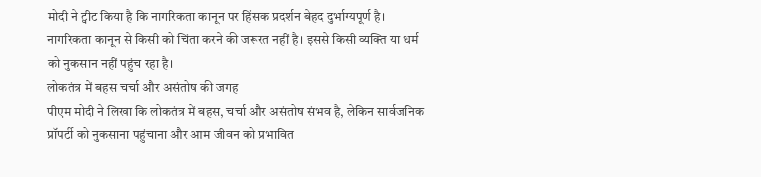मोदी ने ट्वीट किया है कि नागरिकता कानून पर हिंसक प्रदर्शन बेहद दुर्भाग्यपूर्ण है। नागरिकता कानून से किसी को चिंता करने की जरूरत नहीं है। इससे किसी व्यक्ति या धर्म को नुकसान नहीं पहुंच रहा है।
लोकतंत्र में बहस चर्चा और असंतोष की जगह
पीएम मोदी ने लिखा कि लोकतंत्र में बहस, चर्चा और असंतोष संभव है, लेकिन सार्वजनिक प्रॉपर्टी को नुकसाना पहुंचाना और आम जीवन को प्रभावित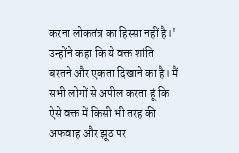करना लोकतंत्र का हिस्सा नहीं है।' उन्होंने कहा कि ये वक्त शांति बरतने और एकता दिखाने का है। मैं सभी लोगों से अपील करता हूं कि ऐसे वक्त में किसी भी तरह की अफवाह और झूठ पर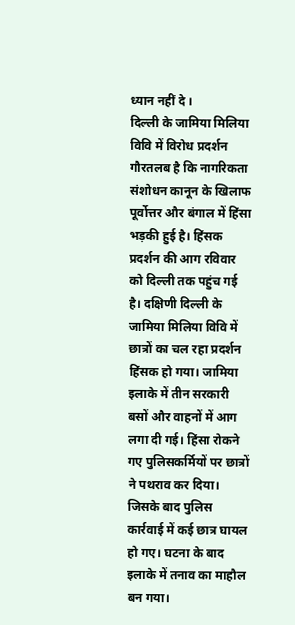ध्यान नहीं दे ।
दिल्ली के जामिया मिलिया विवि में विरोध प्रदर्शन
गौरतलब है कि नागरिकता संशोधन कानून के खिलाफ पूर्वोत्तर और बंगाल में हिंसा भड़की हुई है। हिंसक प्रदर्शन की आग रविवार को दिल्ली तक पहुंच गई है। दक्षिणी दिल्ली के जामिया मिलिया विवि में छात्रों का चल रहा प्रदर्शन हिंसक हो गया। जामिया इलाके में तीन सरकारी बसों और वाहनों में आग लगा दी गई। हिंसा रोकने गए पुलिसकर्मियों पर छात्रों ने पथराव कर दिया। जिसके बाद पुलिस कार्रवाई में कई छात्र घायल हो गए। घटना के बाद इलाके में तनाव का माहौल बन गया।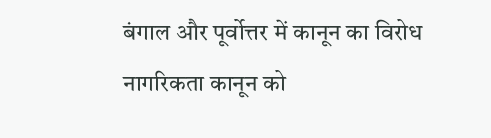बंगाल और पूर्वोत्तर में कानून का विरोध
नागरिकता कानून को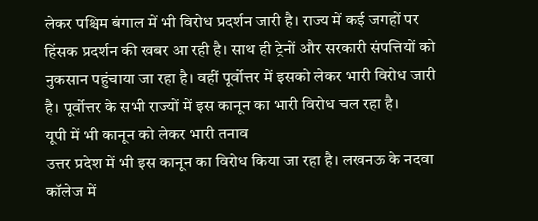लेकर पश्चिम बंगाल में भी विरोध प्रदर्शन जारी है। राज्य में कई जगहों पर हिंसक प्रदर्शन की खबर आ रही है। साथ ही ट्रेनों और सरकारी संपत्तियों को नुकसान पहुंचाया जा रहा है। वहीं पूर्वोत्तर में इसको लेकर भारी विरोध जारी है। पूर्वोत्तर के सभी राज्यों में इस कानून का भारी विरोध चल रहा है।
यूपी में भी कानून को लेकर भारी तनाव
उत्तर प्रदेश में भी इस कानून का विरोध किया जा रहा है। लखनऊ के नदवा कॉलेज में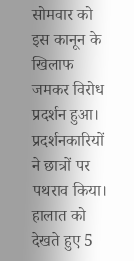सोमवार को इस कानून के खिलाफ जमकर विरोध प्रदर्शन हुआ। प्रदर्शनकारियों ने छात्रों पर पथराव किया। हालात को देखते हुए 5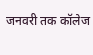जनवरी तक कॉलेज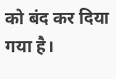को बंद कर दिया गया है।